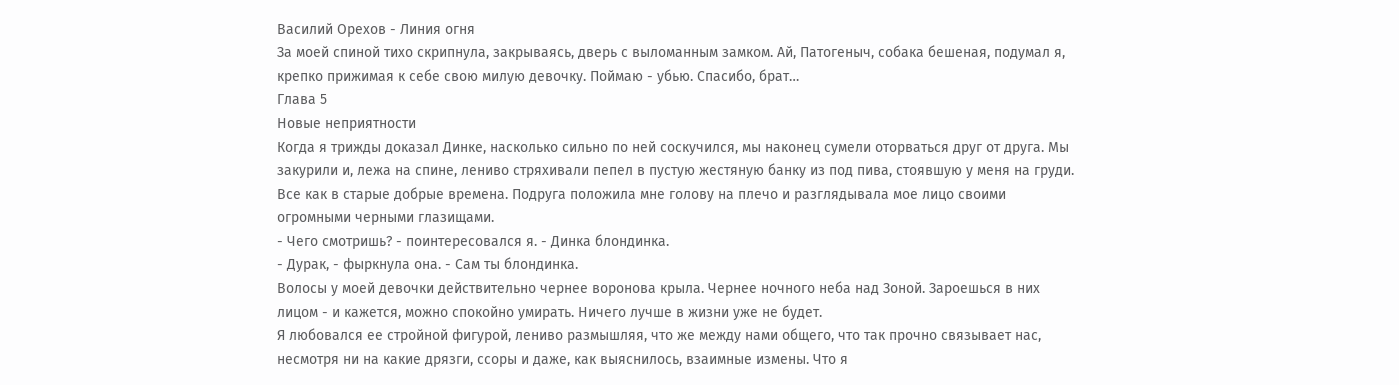Василий Орехов - Линия огня
За моей спиной тихо скрипнула, закрываясь, дверь с выломанным замком. Ай, Патогеныч, собака бешеная, подумал я, крепко прижимая к себе свою милую девочку. Поймаю - убью. Спасибо, брат…
Глава 5
Новые неприятности
Когда я трижды доказал Динке, насколько сильно по ней соскучился, мы наконец сумели оторваться друг от друга. Мы закурили и, лежа на спине, лениво стряхивали пепел в пустую жестяную банку из под пива, стоявшую у меня на груди. Все как в старые добрые времена. Подруга положила мне голову на плечо и разглядывала мое лицо своими огромными черными глазищами.
- Чего смотришь? - поинтересовался я. - Динка блондинка.
- Дурак, - фыркнула она. - Сам ты блондинка.
Волосы у моей девочки действительно чернее воронова крыла. Чернее ночного неба над Зоной. Зароешься в них лицом - и кажется, можно спокойно умирать. Ничего лучше в жизни уже не будет.
Я любовался ее стройной фигурой, лениво размышляя, что же между нами общего, что так прочно связывает нас, несмотря ни на какие дрязги, ссоры и даже, как выяснилось, взаимные измены. Что я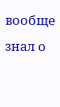вообще знал о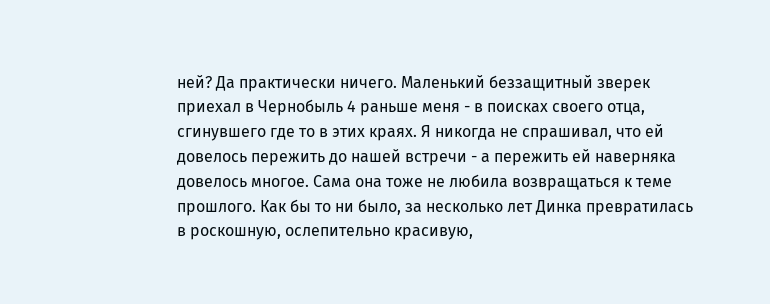ней? Да практически ничего. Маленький беззащитный зверек приехал в Чернобыль 4 раньше меня - в поисках своего отца, сгинувшего где то в этих краях. Я никогда не спрашивал, что ей довелось пережить до нашей встречи - а пережить ей наверняка довелось многое. Сама она тоже не любила возвращаться к теме прошлого. Как бы то ни было, за несколько лет Динка превратилась в роскошную, ослепительно красивую,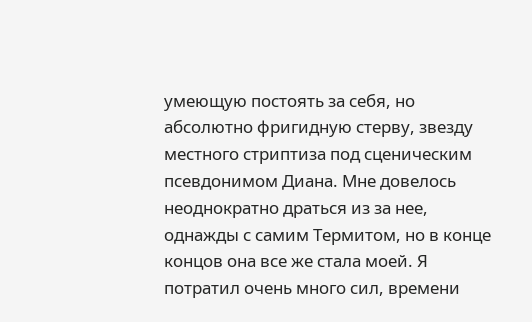умеющую постоять за себя, но абсолютно фригидную стерву, звезду местного стриптиза под сценическим псевдонимом Диана. Мне довелось неоднократно драться из за нее, однажды с самим Термитом, но в конце концов она все же стала моей. Я потратил очень много сил, времени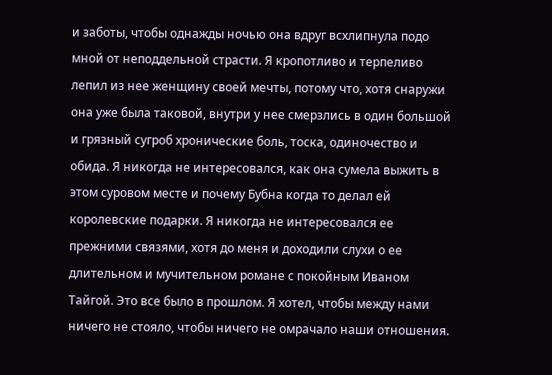и заботы, чтобы однажды ночью она вдруг всхлипнула подо мной от неподдельной страсти. Я кропотливо и терпеливо лепил из нее женщину своей мечты, потому что, хотя снаружи она уже была таковой, внутри у нее смерзлись в один большой и грязный сугроб хронические боль, тоска, одиночество и обида. Я никогда не интересовался, как она сумела выжить в этом суровом месте и почему Бубна когда то делал ей королевские подарки. Я никогда не интересовался ее прежними связями, хотя до меня и доходили слухи о ее длительном и мучительном романе с покойным Иваном Тайгой. Это все было в прошлом. Я хотел, чтобы между нами ничего не стояло, чтобы ничего не омрачало наши отношения.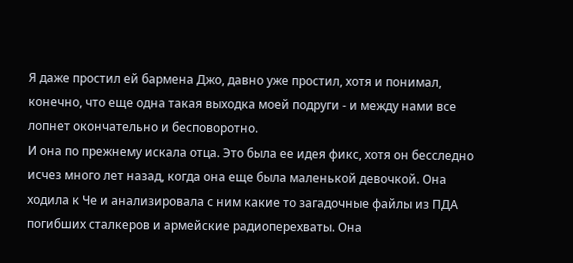Я даже простил ей бармена Джо, давно уже простил, хотя и понимал, конечно, что еще одна такая выходка моей подруги - и между нами все лопнет окончательно и бесповоротно.
И она по прежнему искала отца. Это была ее идея фикс, хотя он бесследно исчез много лет назад, когда она еще была маленькой девочкой. Она ходила к Че и анализировала с ним какие то загадочные файлы из ПДА погибших сталкеров и армейские радиоперехваты. Она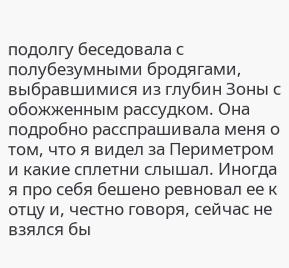подолгу беседовала с полубезумными бродягами, выбравшимися из глубин Зоны с обожженным рассудком. Она подробно расспрашивала меня о том, что я видел за Периметром и какие сплетни слышал. Иногда я про себя бешено ревновал ее к отцу и, честно говоря, сейчас не взялся бы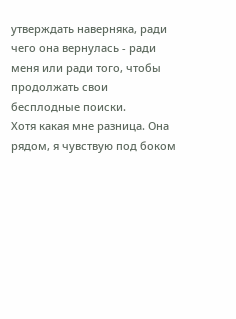утверждать наверняка, ради чего она вернулась - ради меня или ради того, чтобы продолжать свои бесплодные поиски.
Хотя какая мне разница. Она рядом, я чувствую под боком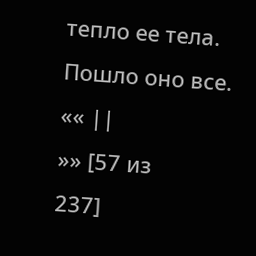тепло ее тела. Пошло оно все.
«« ||
»» [57 из
237]